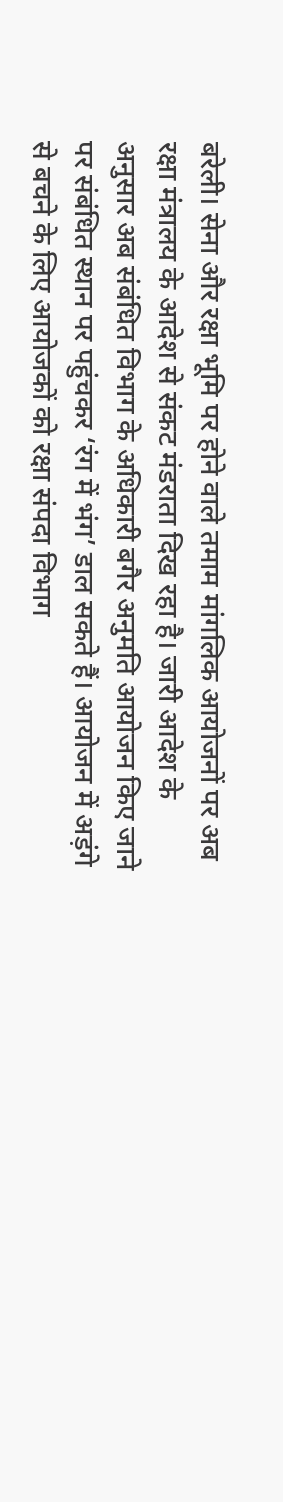बरेली। सेना और रक्षा भूमि पर होने वाले तमाम मांगलिक आयोजनों पर अब रक्षा मंत्रालय के आदेश से संकट मंडराता दिख रहा है। जारी आदेश के अनुसार अब संबंधित विभाग के अधिकारी बगैर अनुमति आयोजन किए जाने पर संबंधित स्थान पर पहुंचकर ‘रंग में भंग’ डाल सकते हैं। आयोजन में अड़ंगे से बचने के लिए आयोजकों को रक्षा संपदा विभाग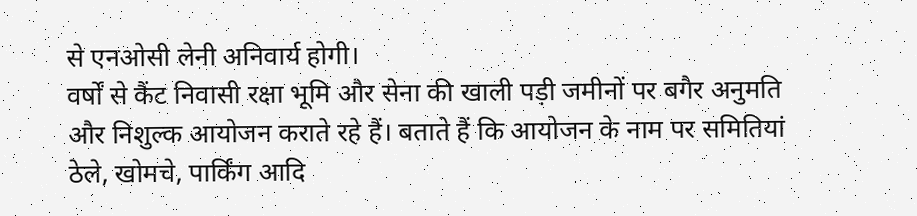से एनओसी लेनी अनिवार्य होगी।
वर्षों से कैंट निवासी रक्षा भूमि और सेना की खाली पड़ी जमीनों पर बगैर अनुमति और निशुल्क आयोजन कराते रहे हैं। बताते हैं कि आयोजन के नाम पर समितियां ठेले, खोमचे, पार्किंग आदि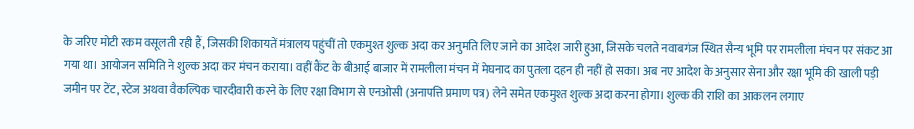के जरिए मोटी रकम वसूलती रही हैं, जिसकी शिकायतें मंत्रालय पहुंचीं तो एकमुश्त शुल्क अदा कर अनुमति लिए जाने का आदेश जारी हुआ, जिसके चलते नवाबगंज स्थित सैन्य भूमि पर रामलीला मंचन पर संकट आ गया था। आयोजन समिति ने शुल्क अदा कर मंचन कराया। वहीं कैंट के बीआई बाजार में रामलीला मंचन में मेघनाद का पुतला दहन ही नहीं हो सका। अब नए आदेश के अनुसार सेना और रक्षा भूमि की खाली पड़ी जमीन पर टेंट, स्टेज अथवा वैकल्पिक चारदीवारी करने के लिए रक्षा विभाग से एनओसी (अनापत्ति प्रमाण पत्र) लेने समेत एकमुश्त शुल्क अदा करना होगा। शुल्क की राशि का आकलन लगाए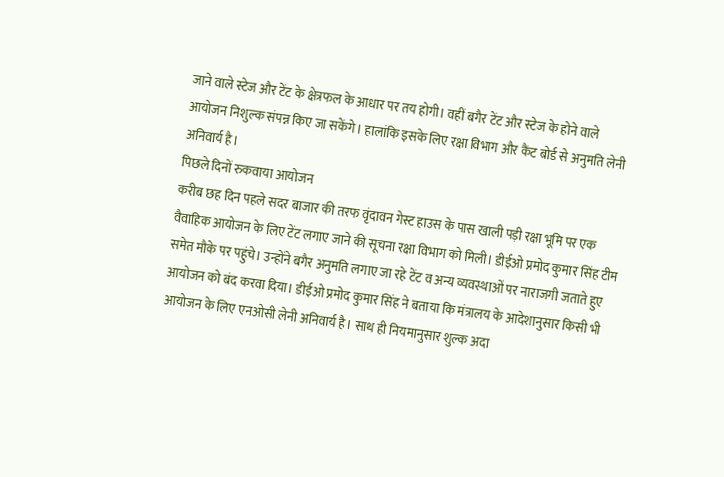जाने वाले स्टेज और टेंट के क्षेत्रफल के आधार पर तय होगी। वहीं बगैर टेंट और स्टेज के होने वाले आयोजन निशुल्क संपन्न किए जा सकेंगे। हालांकि इसके लिए रक्षा विभाग और कैंट बोर्ड से अनुमति लेनी अनिवार्य है।
पिछले दिनों रुकवाया आयोजन
करीब छह दिन पहले सदर बाजार की तरफ वृंदावन गेस्ट हाउस के पास खाली पड़ी रक्षा भूमि पर एक वैवाहिक आयोजन के लिए टेंट लगाए जाने की सूचना रक्षा विभाग को मिली। डीईओ प्रमोद कुमार सिंह टीम समेत मौके पर पहुंचे। उन्होंने बगैर अनुमति लगाए जा रहे टेंट व अन्य व्यवस्थाओं पर नाराजगी जताते हुए आयोजन को बंद करवा दिया। डीईओ प्रमोद कुमार सिंह ने बताया कि मंत्रालय के आदेशानुसार किसी भी आयोजन के लिए एनओसी लेनी अनिवार्य है। साथ ही नियमानुसार शुल्क अदा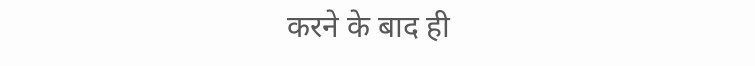करने के बाद ही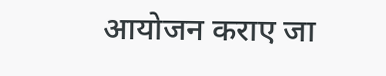आयोजन कराए जा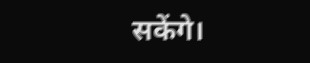सकेंगे।